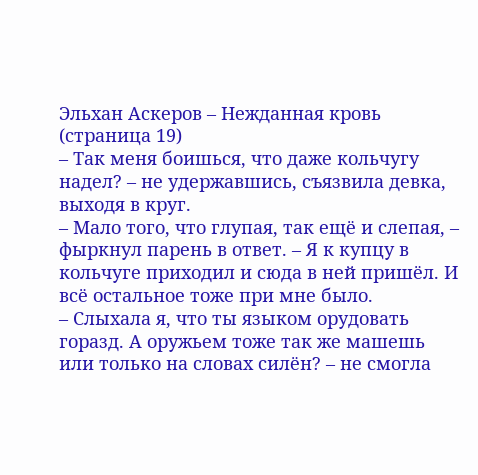Эльхан Аскеров – Нежданная кровь (страница 19)
– Так меня боишься, что даже кольчугу надел? – не удержавшись, съязвила девка, выходя в круг.
– Мало того, что глупая, так ещё и слепая, – фыркнул парень в ответ. – Я к купцу в кольчуге приходил и сюда в ней пришёл. И всё остальное тоже при мне было.
– Слыхала я, что ты языком орудовать горазд. А оружьем тоже так же машешь или только на словах силён? – не смогла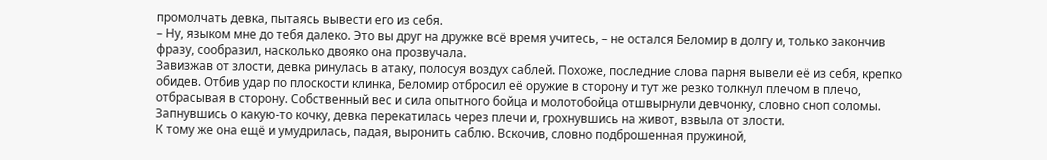промолчать девка, пытаясь вывести его из себя.
– Ну, языком мне до тебя далеко. Это вы друг на дружке всё время учитесь, – не остался Беломир в долгу и, только закончив фразу, сообразил, насколько двояко она прозвучала.
Завизжав от злости, девка ринулась в атаку, полосуя воздух саблей. Похоже, последние слова парня вывели её из себя, крепко обидев. Отбив удар по плоскости клинка, Беломир отбросил её оружие в сторону и тут же резко толкнул плечом в плечо, отбрасывая в сторону. Собственный вес и сила опытного бойца и молотобойца отшвырнули девчонку, словно сноп соломы. Запнувшись о какую-то кочку, девка перекатилась через плечи и, грохнувшись на живот, взвыла от злости.
К тому же она ещё и умудрилась, падая, выронить саблю. Вскочив, словно подброшенная пружиной,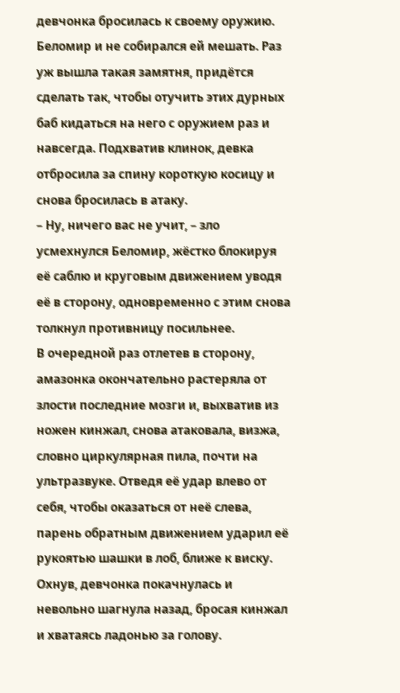девчонка бросилась к своему оружию. Беломир и не собирался ей мешать. Раз уж вышла такая замятня, придётся сделать так, чтобы отучить этих дурных баб кидаться на него с оружием раз и навсегда. Подхватив клинок, девка отбросила за спину короткую косицу и снова бросилась в атаку.
– Ну, ничего вас не учит, – зло усмехнулся Беломир, жёстко блокируя её саблю и круговым движением уводя её в сторону, одновременно с этим снова толкнул противницу посильнее.
В очередной раз отлетев в сторону, амазонка окончательно растеряла от злости последние мозги и, выхватив из ножен кинжал, снова атаковала, визжа, словно циркулярная пила, почти на ультразвуке. Отведя её удар влево от себя, чтобы оказаться от неё слева, парень обратным движением ударил её рукоятью шашки в лоб, ближе к виску. Охнув, девчонка покачнулась и невольно шагнула назад, бросая кинжал и хватаясь ладонью за голову.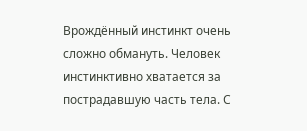Врождённый инстинкт очень сложно обмануть. Человек инстинктивно хватается за пострадавшую часть тела. С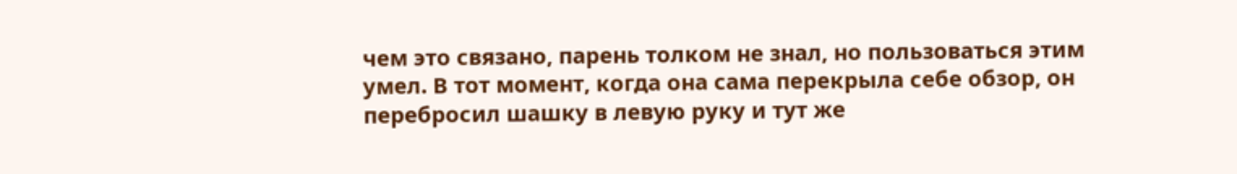чем это связано, парень толком не знал, но пользоваться этим умел. В тот момент, когда она сама перекрыла себе обзор, он перебросил шашку в левую руку и тут же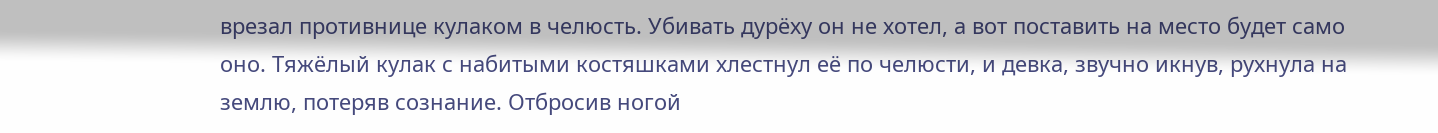врезал противнице кулаком в челюсть. Убивать дурёху он не хотел, а вот поставить на место будет само оно. Тяжёлый кулак с набитыми костяшками хлестнул её по челюсти, и девка, звучно икнув, рухнула на землю, потеряв сознание. Отбросив ногой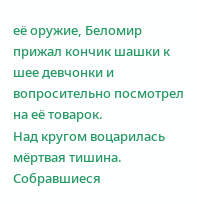её оружие, Беломир прижал кончик шашки к шее девчонки и вопросительно посмотрел на её товарок.
Над кругом воцарилась мёртвая тишина. Собравшиеся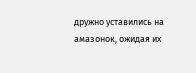дружно уставились на амазонок, ожидая их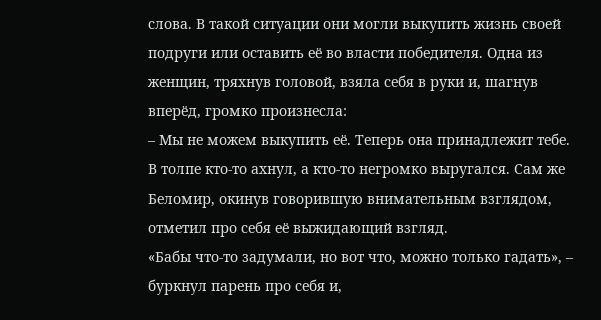слова. В такой ситуации они могли выкупить жизнь своей подруги или оставить её во власти победителя. Одна из женщин, тряхнув головой, взяла себя в руки и, шагнув вперёд, громко произнесла:
– Мы не можем выкупить её. Теперь она принадлежит тебе.
В толпе кто-то ахнул, а кто-то негромко выругался. Сам же Беломир, окинув говорившую внимательным взглядом, отметил про себя её выжидающий взгляд.
«Бабы что-то задумали, но вот что, можно только гадать», – буркнул парень про себя и,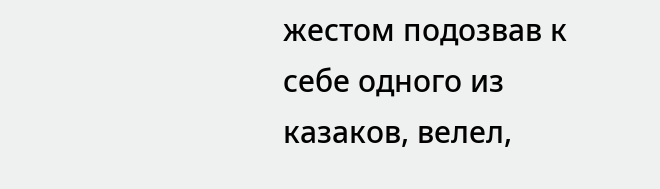жестом подозвав к себе одного из казаков, велел,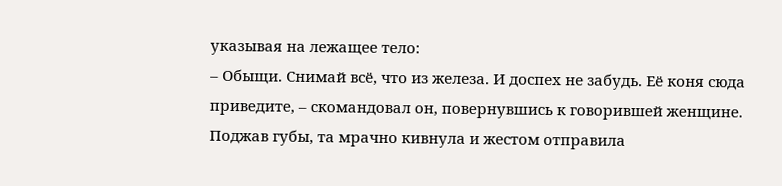указывая на лежащее тело:
– Обыщи. Снимай всё, что из железа. И доспех не забудь. Её коня сюда приведите, – скомандовал он, повернувшись к говорившей женщине.
Поджав губы, та мрачно кивнула и жестом отправила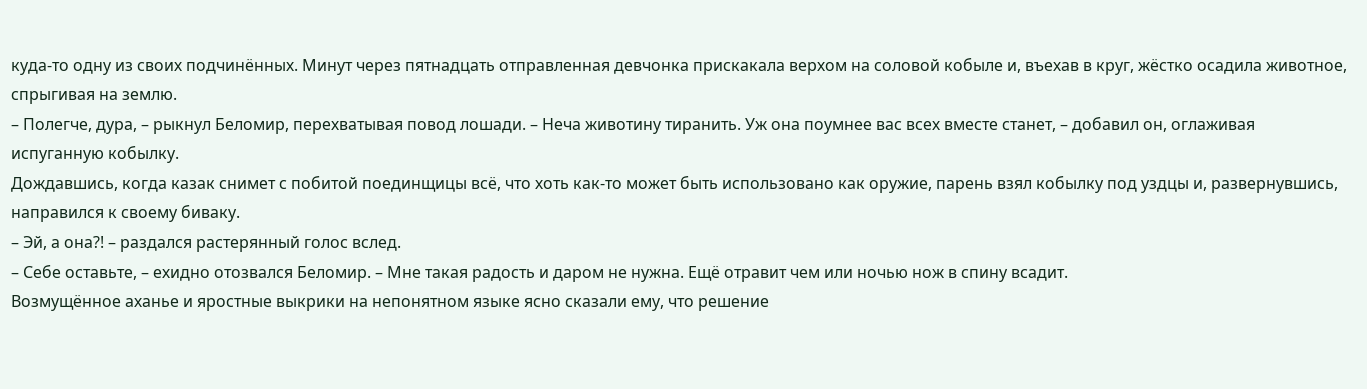куда-то одну из своих подчинённых. Минут через пятнадцать отправленная девчонка прискакала верхом на соловой кобыле и, въехав в круг, жёстко осадила животное, спрыгивая на землю.
– Полегче, дура, – рыкнул Беломир, перехватывая повод лошади. – Неча животину тиранить. Уж она поумнее вас всех вместе станет, – добавил он, оглаживая испуганную кобылку.
Дождавшись, когда казак снимет с побитой поединщицы всё, что хоть как-то может быть использовано как оружие, парень взял кобылку под уздцы и, развернувшись, направился к своему биваку.
– Эй, а она?! – раздался растерянный голос вслед.
– Себе оставьте, – ехидно отозвался Беломир. – Мне такая радость и даром не нужна. Ещё отравит чем или ночью нож в спину всадит.
Возмущённое аханье и яростные выкрики на непонятном языке ясно сказали ему, что решение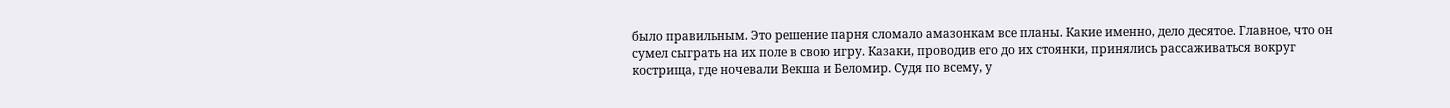было правильным. Это решение парня сломало амазонкам все планы. Какие именно, дело десятое. Главное, что он сумел сыграть на их поле в свою игру. Казаки, проводив его до их стоянки, принялись рассаживаться вокруг кострища, где ночевали Векша и Беломир. Судя по всему, у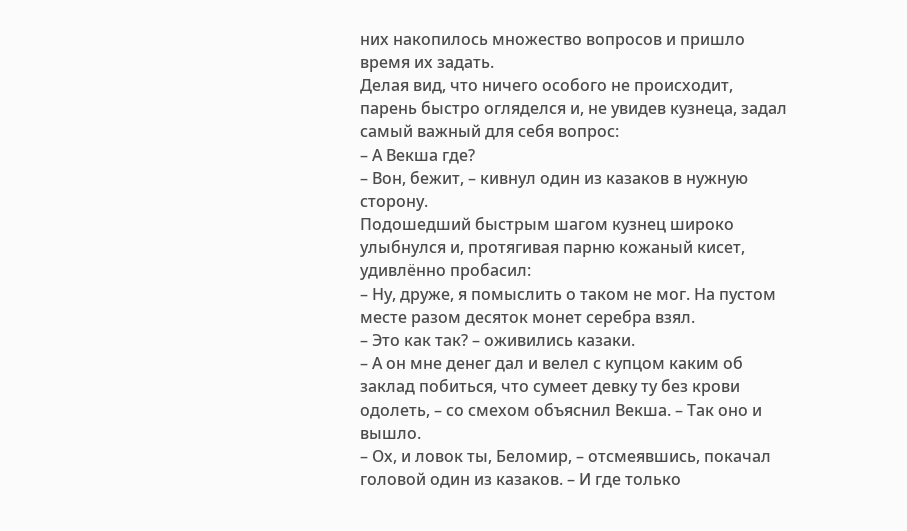них накопилось множество вопросов и пришло время их задать.
Делая вид, что ничего особого не происходит, парень быстро огляделся и, не увидев кузнеца, задал самый важный для себя вопрос:
– А Векша где?
– Вон, бежит, – кивнул один из казаков в нужную сторону.
Подошедший быстрым шагом кузнец широко улыбнулся и, протягивая парню кожаный кисет, удивлённо пробасил:
– Ну, друже, я помыслить о таком не мог. На пустом месте разом десяток монет серебра взял.
– Это как так? – оживились казаки.
– А он мне денег дал и велел с купцом каким об заклад побиться, что сумеет девку ту без крови одолеть, – со смехом объяснил Векша. – Так оно и вышло.
– Ох, и ловок ты, Беломир, – отсмеявшись, покачал головой один из казаков. – И где только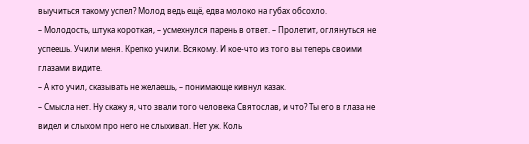выучиться такому успел? Молод ведь ещё, едва молоко на губах обсохло.
– Молодость, штука короткая, – усмехнулся парень в ответ. – Пролетит, оглянуться не успеешь. Учили меня. Крепко учили. Всякому. И кое-что из того вы теперь своими глазами видите.
– А кто учил, сказывать не желаешь, – понимающе кивнул казак.
– Смысла нет. Ну скажу я, что звали того человека Святослав, и что? Ты его в глаза не видел и слыхом про него не слыхивал. Нет уж. Коль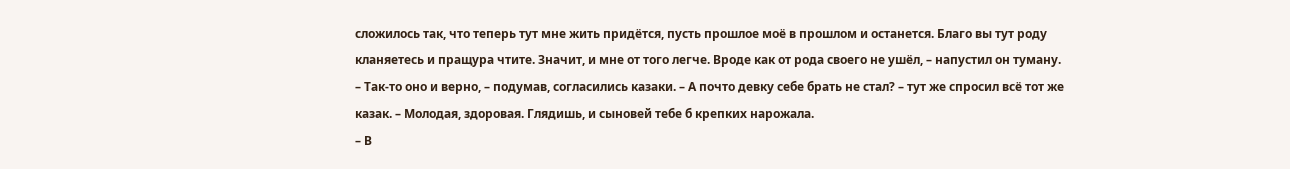сложилось так, что теперь тут мне жить придётся, пусть прошлое моё в прошлом и останется. Благо вы тут роду кланяетесь и пращура чтите. Значит, и мне от того легче. Вроде как от рода своего не ушёл, – напустил он туману.
– Так-то оно и верно, – подумав, согласились казаки. – А почто девку себе брать не стал? – тут же спросил всё тот же казак. – Молодая, здоровая. Глядишь, и сыновей тебе б крепких нарожала.
– В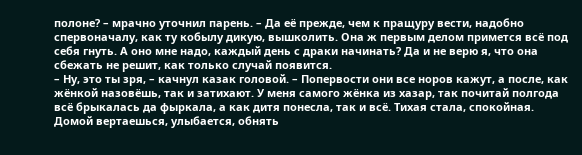полоне? – мрачно уточнил парень. – Да её прежде, чем к пращуру вести, надобно спервоначалу, как ту кобылу дикую, вышколить. Она ж первым делом примется всё под себя гнуть. А оно мне надо, каждый день с драки начинать? Да и не верю я, что она сбежать не решит, как только случай появится.
– Ну, это ты зря, – качнул казак головой. – Попервости они все норов кажут, а после, как жёнкой назовёшь, так и затихают. У меня самого жёнка из хазар, так почитай полгода всё брыкалась да фыркала, а как дитя понесла, так и всё. Тихая стала, спокойная. Домой вертаешься, улыбается, обнять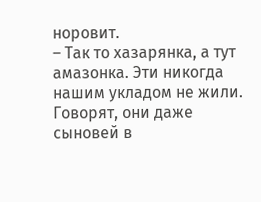норовит.
– Так то хазарянка, а тут амазонка. Эти никогда нашим укладом не жили. Говорят, они даже сыновей в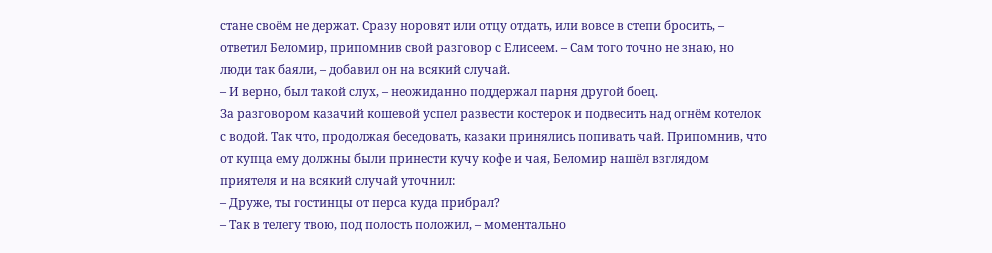стане своём не держат. Сразу норовят или отцу отдать, или вовсе в степи бросить, – ответил Беломир, припомнив свой разговор с Елисеем. – Сам того точно не знаю, но люди так баяли, – добавил он на всякий случай.
– И верно, был такой слух, – неожиданно поддержал парня другой боец.
За разговором казачий кошевой успел развести костерок и подвесить над огнём котелок с водой. Так что, продолжая беседовать, казаки принялись попивать чай. Припомнив, что от купца ему должны были принести кучу кофе и чая, Беломир нашёл взглядом приятеля и на всякий случай уточнил:
– Друже, ты гостинцы от перса куда прибрал?
– Так в телегу твою, под полость положил, – моментально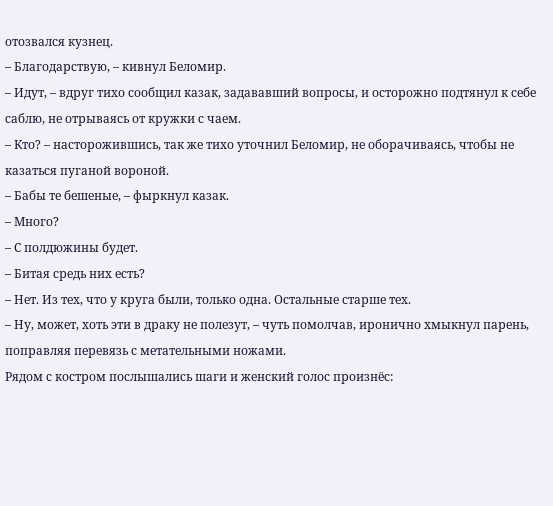отозвался кузнец.
– Благодарствую, – кивнул Беломир.
– Идут, – вдруг тихо сообщил казак, задававший вопросы, и осторожно подтянул к себе саблю, не отрываясь от кружки с чаем.
– Кто? – насторожившись, так же тихо уточнил Беломир, не оборачиваясь, чтобы не казаться пуганой вороной.
– Бабы те бешеные, – фыркнул казак.
– Много?
– С полдюжины будет.
– Битая средь них есть?
– Нет. Из тех, что у круга были, только одна. Остальные старше тех.
– Ну, может, хоть эти в драку не полезут, – чуть помолчав, иронично хмыкнул парень, поправляя перевязь с метательными ножами.
Рядом с костром послышались шаги и женский голос произнёс: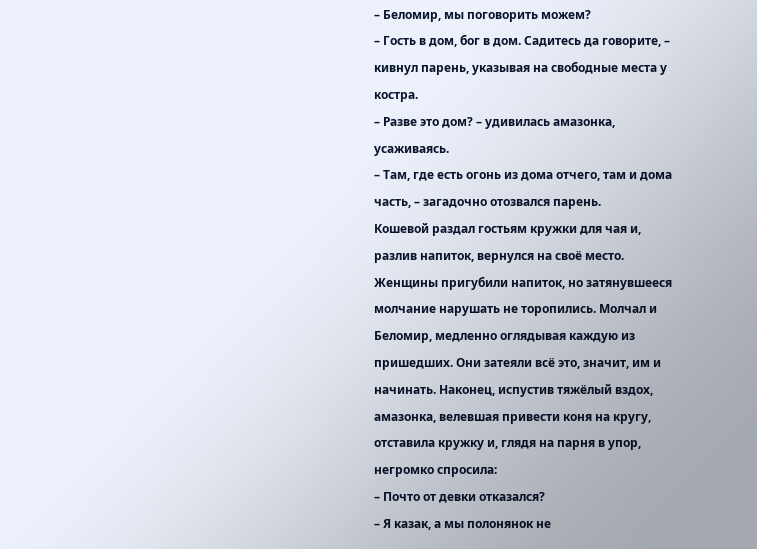– Беломир, мы поговорить можем?
– Гость в дом, бог в дом. Садитесь да говорите, – кивнул парень, указывая на свободные места у костра.
– Разве это дом? – удивилась амазонка, усаживаясь.
– Там, где есть огонь из дома отчего, там и дома часть, – загадочно отозвался парень.
Кошевой раздал гостьям кружки для чая и, разлив напиток, вернулся на своё место. Женщины пригубили напиток, но затянувшееся молчание нарушать не торопились. Молчал и Беломир, медленно оглядывая каждую из пришедших. Они затеяли всё это, значит, им и начинать. Наконец, испустив тяжёлый вздох, амазонка, велевшая привести коня на кругу, отставила кружку и, глядя на парня в упор, негромко спросила:
– Почто от девки отказался?
– Я казак, а мы полонянок не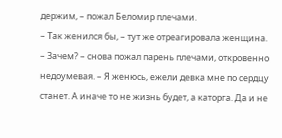держим, – пожал Беломир плечами.
– Так женился бы, – тут же отреагировала женщина.
– Зачем? – снова пожал парень плечами, откровенно недоумевая. – Я женюсь, ежели девка мне по сердцу станет. А иначе то не жизнь будет, а каторга. Да и не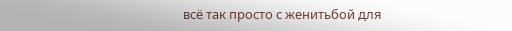всё так просто с женитьбой для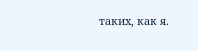таких, как я.